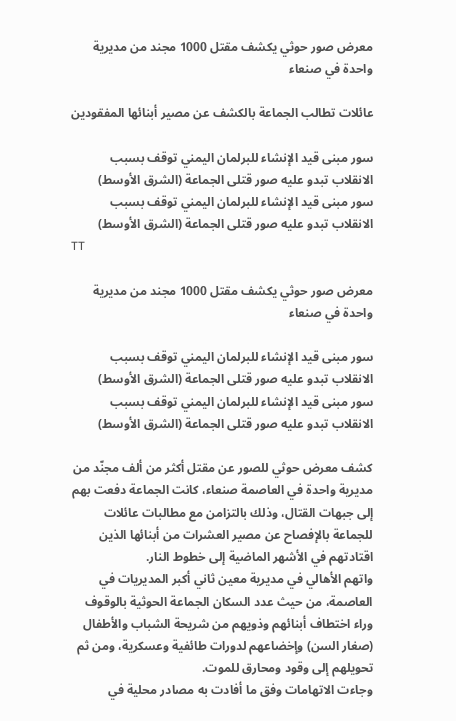معرض صور حوثي يكشف مقتل 1000 مجند من مديرية واحدة في صنعاء

عائلات تطالب الجماعة بالكشف عن مصير أبنائها المفقودين

سور مبنى قيد الإنشاء للبرلمان اليمني توقف بسبب الانقلاب تبدو عليه صور قتلى الجماعة (الشرق الأوسط)
سور مبنى قيد الإنشاء للبرلمان اليمني توقف بسبب الانقلاب تبدو عليه صور قتلى الجماعة (الشرق الأوسط)
TT

معرض صور حوثي يكشف مقتل 1000 مجند من مديرية واحدة في صنعاء

سور مبنى قيد الإنشاء للبرلمان اليمني توقف بسبب الانقلاب تبدو عليه صور قتلى الجماعة (الشرق الأوسط)
سور مبنى قيد الإنشاء للبرلمان اليمني توقف بسبب الانقلاب تبدو عليه صور قتلى الجماعة (الشرق الأوسط)

كشف معرض حوثي للصور عن مقتل أكثر من ألف مجنّد من مديرية واحدة في العاصمة صنعاء، كانت الجماعة دفعت بهم إلى جبهات القتال، وذلك بالتزامن مع مطالبات عائلات للجماعة بالإفصاح عن مصير العشرات من أبنائها الذين اقتادتهم في الأشهر الماضية إلى خطوط النار.
واتهم الأهالي في مديرية معين ثاني أكبر المديريات في العاصمة، من حيث عدد السكان الجماعة الحوثية بالوقوف وراء اختطاف أبنائهم وذويهم من شريحة الشباب والأطفال (صغار السن) وإخضاعهم لدورات طائفية وعسكرية، ومن ثم تحويلهم إلى وقود ومحارق للموت.
وجاءت الاتهامات وفق ما أفادت به مصادر محلية في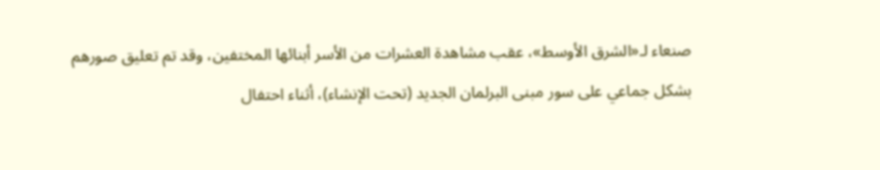صنعاء لـ«الشرق الأوسط»، عقب مشاهدة العشرات من الأسر أبنائها المختفين، وقد تم تعليق صورهم بشكل جماعي على سور مبنى البرلمان الجديد (تحت الإنشاء)، أثناء احتفال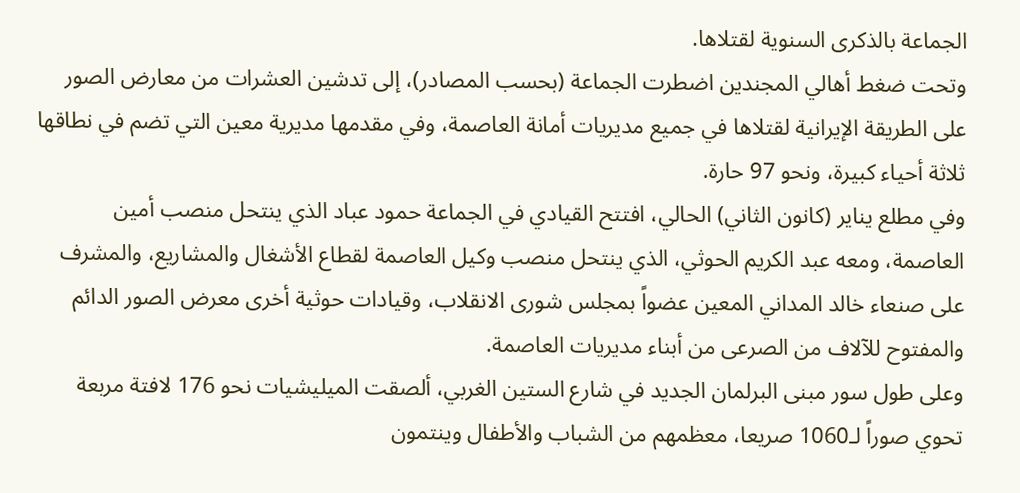الجماعة بالذكرى السنوية لقتلاها.
وتحت ضغط أهالي المجندين اضطرت الجماعة (بحسب المصادر)، إلى تدشين العشرات من معارض الصور على الطريقة الإيرانية لقتلاها في جميع مديريات أمانة العاصمة، وفي مقدمها مديرية معين التي تضم في نطاقها ثلاثة أحياء كبيرة، ونحو 97 حارة.
وفي مطلع يناير (كانون الثاني) الحالي، افتتح القيادي في الجماعة حمود عباد الذي ينتحل منصب أمين العاصمة، ومعه عبد الكريم الحوثي، الذي ينتحل منصب وكيل العاصمة لقطاع الأشغال والمشاريع، والمشرف على صنعاء خالد المداني المعين عضواً بمجلس شورى الانقلاب، وقيادات حوثية أخرى معرض الصور الدائم والمفتوح للآلاف من الصرعى من أبناء مديريات العاصمة.
وعلى طول سور مبنى البرلمان الجديد في شارع الستين الغربي، ألصقت الميليشيات نحو 176 لافتة مربعة تحوي صوراً لـ1060 صريعا، معظمهم من الشباب والأطفال وينتمون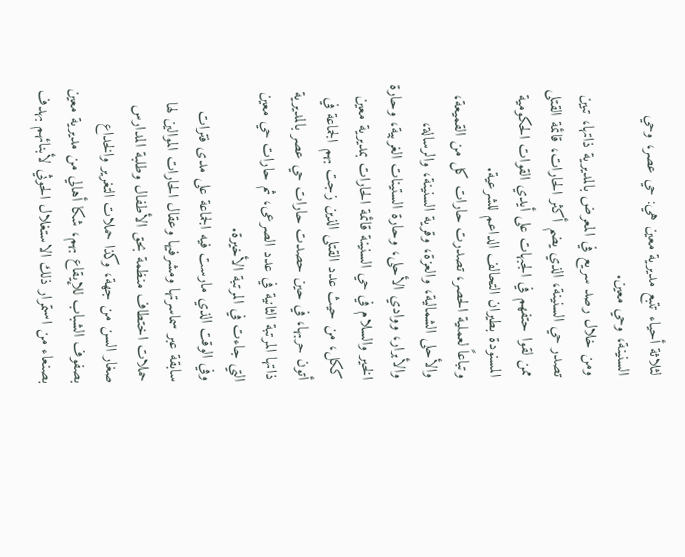لثلاثة أحياء تتبع مديرية معين هي: حي عصر، وحي السنينة، وحي معين.
ومن خلال رصد سريع في المعرض بالمديرية ذاتها، تبين تصدر حي السنينة، الذي يضم أكثر الحارات، قائمة القتلى ممن لقوا حتفهم في الجبهات على أيدي القوات الحكومية المسنودة بطيران التحالف الداعم للشرعية.
وتباعاً لعملية الحصر، تصدرت حارات كل من القميعة، والأحلى الشمالية، والعزة، وقرية السنينة، والرسالة، والأبرار، ووادي الأحلى، وحارة الستينات الغربية، وحارة الخير والسلام في حي السنينة قائمة الحارات بمديرية معين ككل، من حيث عدد القتلى الذين زجت بهم الجماعة في أتون حربها، في حين حصدت حارات حي عصر بالمديرية ذاتها المرتبة الثانية في عدد الصرعى، ثم حارات حي معين التي جاءت في المرتبة الأخيرة.
وفي الوقت الذي مارست فيه الجماعة على مدى فترات سابقة عبر سماسرتها ومشرفيها وعقال الحارات الموالين لها حملات اختطاف منظمة بحق الأطفال وطلبة المدارس صغار السن من جهة، وكذا حملات التغرير والخداع بصفوف الشباب للإيقاع بهم، شكا أهالي من مديرية معين بصنعاء من استمرار ذلك الاستغلال الحوثي لأبنائهم بهدف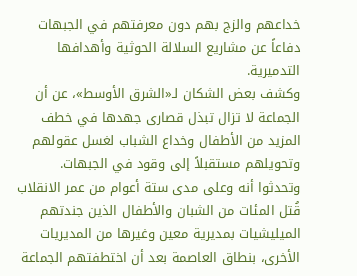خداعهم والزج بهم دون معرفتهم في الجبهات دفاعاً عن مشاريع السلالة الحوثية وأهدافها التدميرية.
وكشف بعض الشكان لـ«الشرق الأوسط»، عن أن الجماعة لا تزال تبذل قصارى جهدها في خطف المزيد من الأطفال وخداع الشباب لغسل عقولهم وتحويلهم مستقبلاً إلى وقود في الجبهات.
وتحدثوا أنه وعلى مدى ستة أعوام من عمر الانقلاب قُتل المئات من الشبان والأطفال الذين جندتهم الميليشيات بمديرية معين وغيرها من المديريات الأخرى، بنطاق العاصمة بعد أن اختطفتهم الجماعة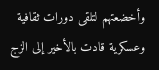وأخضعتهم لتلقى دورات ثقافية وعسكرية قادت بالأخير إلى الزج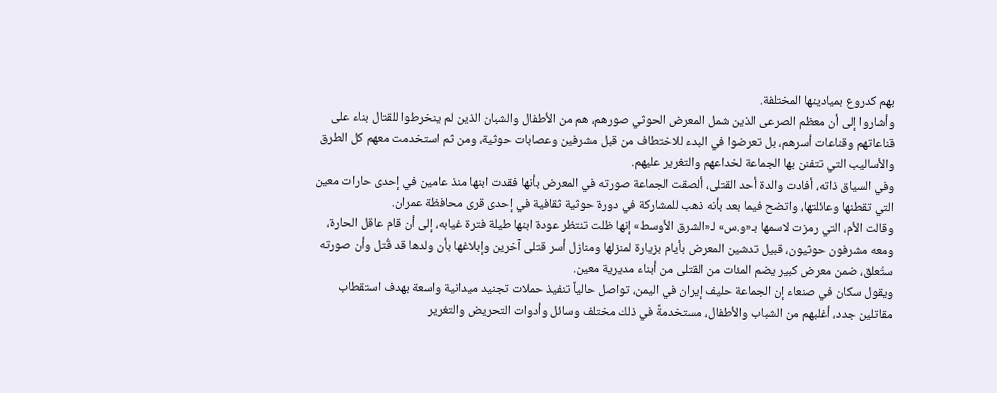بهم كدروع بميادينها المختلفة.
وأشاروا إلى أن معظم الصرعى الذين شمل المعرض الحوثي صورهم، هم من الأطفال والشبان الذين لم ينخرطوا للقتال بناء على قناعاتهم وقناعات أسرهم، بل تعرضوا في البدء للاختطاف من قبل مشرفين وعصابات حوثية، ومن ثم استخدمت معهم كل الطرق والأساليب التي تتفنن بها الجماعة لخداعهم والتغرير عليهم.
وفي السياق ذاته، أفادت والدة أحد القتلى، ألصقت الجماعة صورته في المعرض بأنها فقدت ابنها منذ عامين في إحدى حارات معين التي تقطنها وعائلتها، واتضح فيما بعد بأنه ذهب للمشاركة في دورة حوثية ثقافية في إحدى قرى محافظة عمران.
وقالت الأم، التي رمزت لاسمها بـ«و.س» لـ«الشرق الأوسط» إنها ظلت تنتظر عودة ابنها طيلة فترة غيابه، إلى أن قام عاقل الحارة، ومعه مشرفون حوثيون، قبيل تدشين المعرض بأيام بزيارة لمنزلها ومنازل أسر قتلى آخرين وإبلاغها بأن ولدها قد قُتل وأن صورته ستُعلق، ضمن معرض كبير يضم المئات من القتلى من أبناء مديرية معين.
ويقول سكان في صنعاء إن الجماعة حليف إيران في اليمن، تواصل حالياً تنفيذ حملات تجنيد ميدانية واسعة بهدف استقطاب مقاتلين جدد، أغلبهم من الشباب والأطفال، مستخدمةً في ذلك مختلف وسائل وأدوات التحريض والتغرير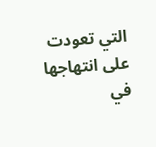التي تعودت على انتهاجها في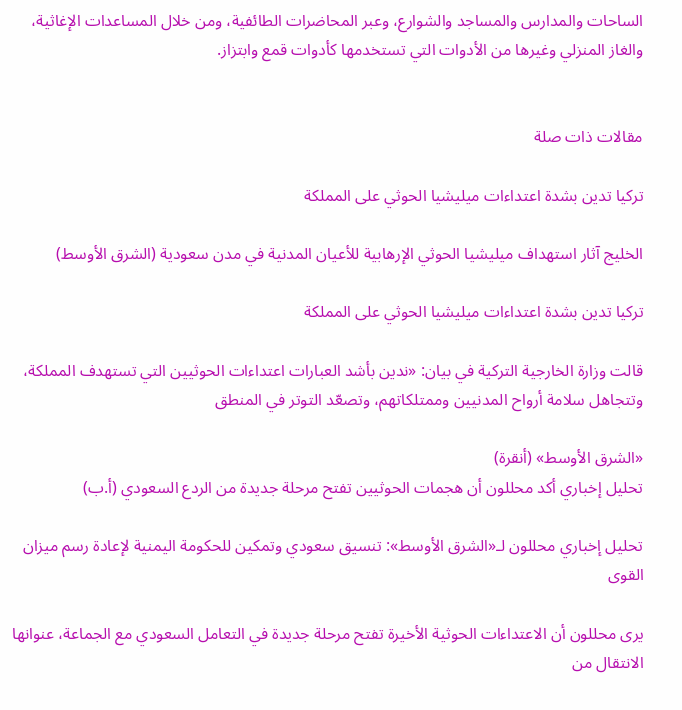الساحات والمدارس والمساجد والشوارع، وعبر المحاضرات الطائفية، ومن خلال المساعدات الإغاثية، والغاز المنزلي وغيرها من الأدوات التي تستخدمها كأدوات قمع وابتزاز.


مقالات ذات صلة

تركيا تدين بشدة اعتداءات ميليشيا الحوثي على المملكة

الخليج آثار استهداف ميليشيا الحوثي الإرهابية للأعيان المدنية في مدن سعودية (الشرق الأوسط)

تركيا تدين بشدة اعتداءات ميليشيا الحوثي على المملكة

قالت وزارة الخارجية التركية في بيان: «ندين بأشد العبارات اعتداءات الحوثيين التي تستهدف المملكة، وتتجاهل سلامة أرواح المدنيين وممتلكاتهم، وتصعّد التوتر في المنطق

«الشرق الأوسط» (أنقرة)
تحليل إخباري أكد محللون أن هجمات الحوثيين تفتح مرحلة جديدة من الردع السعودي (أ.ب)

تحليل إخباري محللون لـ«الشرق الأوسط»: تنسيق سعودي وتمكين للحكومة اليمنية لإعادة رسم ميزان القوى

يرى محللون أن الاعتداءات الحوثية الأخيرة تفتح مرحلة جديدة في التعامل السعودي مع الجماعة، عنوانها الانتقال من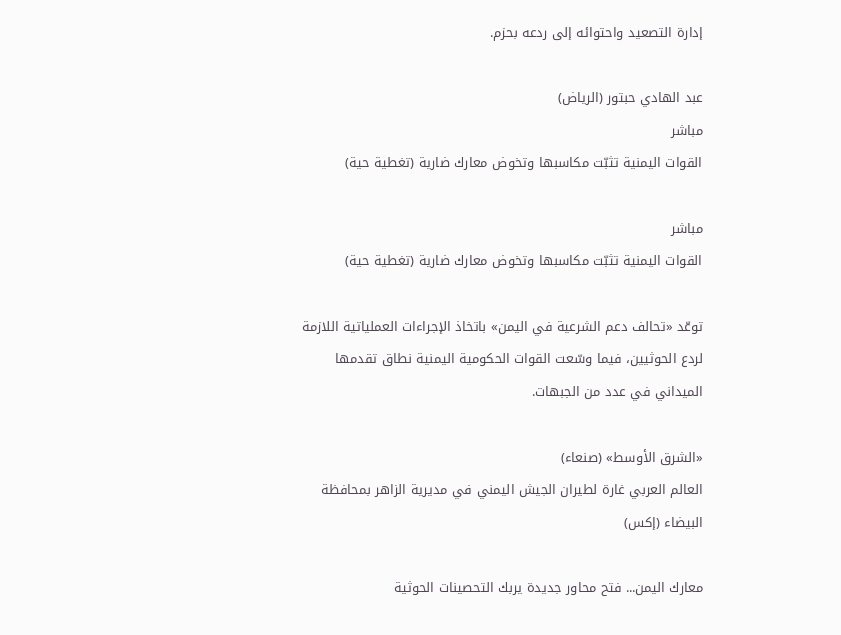إدارة التصعيد واحتوائه إلى ردعه بحزم.

عبد الهادي حبتور (الرياض)
مباشر
القوات اليمنية تثبّت مكاسبها وتخوض معارك ضارية (تغطية حية)

مباشر
القوات اليمنية تثبّت مكاسبها وتخوض معارك ضارية (تغطية حية)

توعّد «تحالف دعم الشرعية في اليمن» باتخاذ الإجراءات العملياتية اللازمة لردع الحوثيين، فيما وسّعت القوات الحكومية اليمنية نطاق تقدمها الميداني في عدد من الجبهات.

«الشرق الأوسط» (صنعاء)
العالم العربي غارة لطيران الجيش اليمني في مديرية الزاهر بمحافظة البيضاء (إكس)

معارك اليمن... فتح محاور جديدة يربك التحصينات الحوثية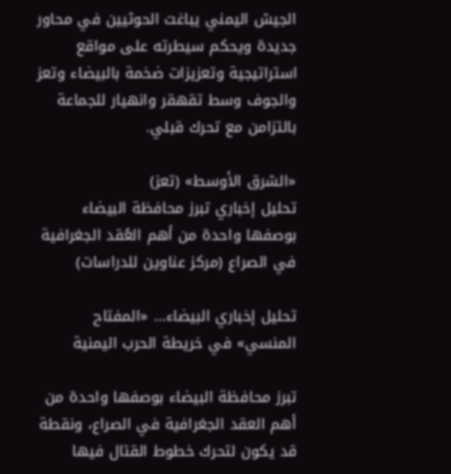الجيش اليمني يباغت الحوثيين في محاور جديدة ويحكم سيطرته على مواقع استراتيجية وتعزيزات ضخمة بالبيضاء وتعز والجوف وسط تقهقر وانهيار للجماعة بالتزامن مع تحرك قبلي.

«الشرق الأوسط» (تعز)
تحليل إخباري تبرز محافظة البيضاء بوصفها واحدة من أهم العُقد الجغرافية في الصراع (مركز عناوين للدراسات)

تحليل إخباري البيضاء... «المفتاح المنسي» في خريطة الحرب اليمنية

تبرز محافظة البيضاء بوصفها واحدة من أهم العقد الجغرافية في الصراع، ونقطة قد يكون لتحرك خطوط القتال فيها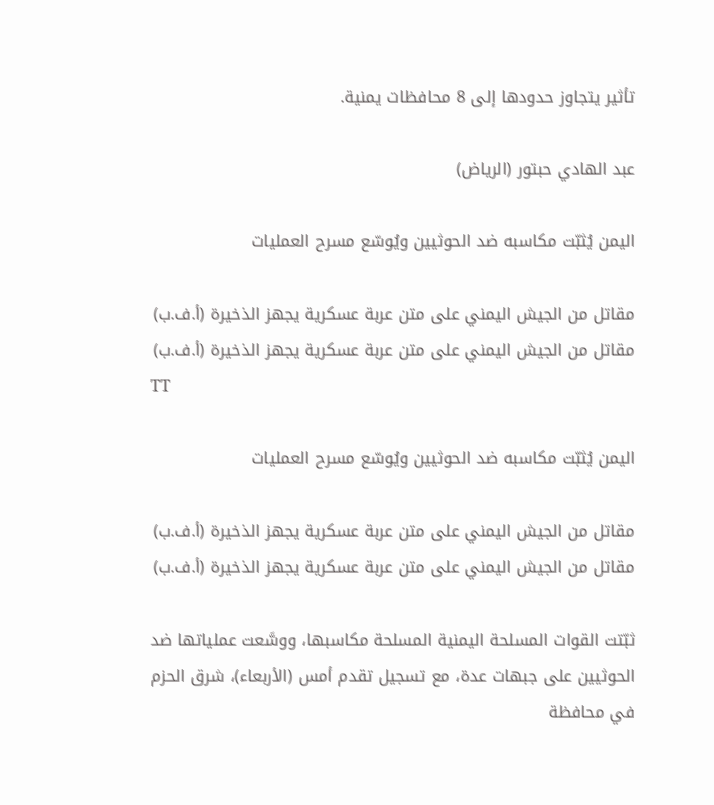تأثير يتجاوز حدودها إلى 8 محافظات يمنية.

عبد الهادي حبتور (الرياض)

اليمن يُثبّت مكاسبه ضد الحوثيين ويُوسّع مسرح العمليات

مقاتل من الجيش اليمني على متن عربة عسكرية يجهز الذخيرة (أ.ف.ب)
مقاتل من الجيش اليمني على متن عربة عسكرية يجهز الذخيرة (أ.ف.ب)
TT

اليمن يُثبّت مكاسبه ضد الحوثيين ويُوسّع مسرح العمليات

مقاتل من الجيش اليمني على متن عربة عسكرية يجهز الذخيرة (أ.ف.ب)
مقاتل من الجيش اليمني على متن عربة عسكرية يجهز الذخيرة (أ.ف.ب)

ثبّتت القوات المسلحة اليمنية المسلحة مكاسبها، ووسَّعت عملياتها ضد الحوثيين على جبهات عدة، مع تسجيل تقدم أمس (الأربعاء)، شرق الحزم في محافظة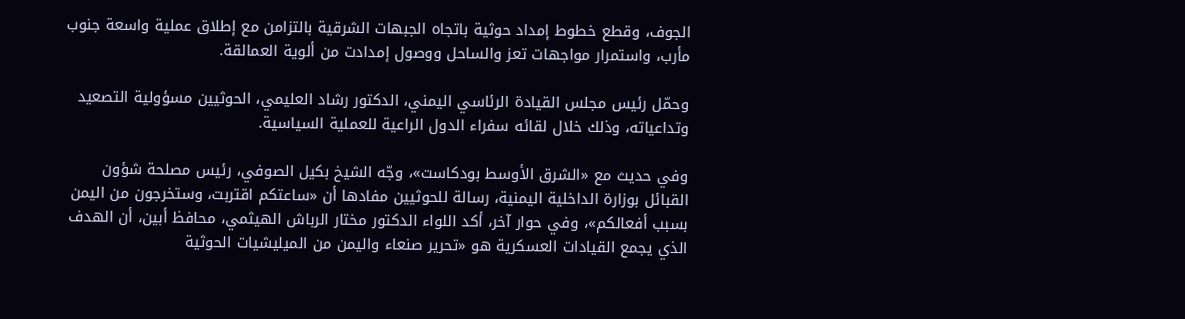الجوف، وقطع خطوط إمداد حوثية باتجاه الجبهات الشرقية بالتزامن مع إطلاق عملية واسعة جنوب مأرب، واستمرار مواجهات تعز والساحل ووصول إمدادت من ألوية العمالقة.

وحمّل رئيس مجلس القيادة الرئاسي اليمني، الدكتور رشاد العليمي، الحوثيين مسؤولية التصعيد وتداعياته، وذلك خلال لقائه سفراء الدول الراعية للعملية السياسية.

وفي حديث مع «الشرق الأوسط بودكاست»، وجّه الشيخ بكيل الصوفي، رئيس مصلحة شؤون القبائل بوزارة الداخلية اليمنية، رسالة للحوثيين مفادها أن «ساعتكم اقتربت، وستخرجون من اليمن بسبب أفعالكم»، وفي حوار آخر، أكد اللواء الدكتور مختار الرباش الهيثمي، محافظ أبين، أن الهدف الذي يجمع القيادات العسكرية هو «تحرير صنعاء واليمن من الميليشيات الحوثية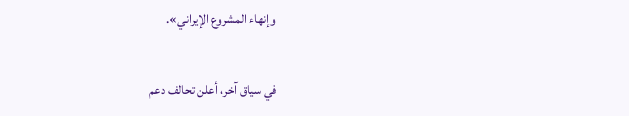وإنهاء المشروع الإيراني».

في سياق آخر، أعلن تحالف دعم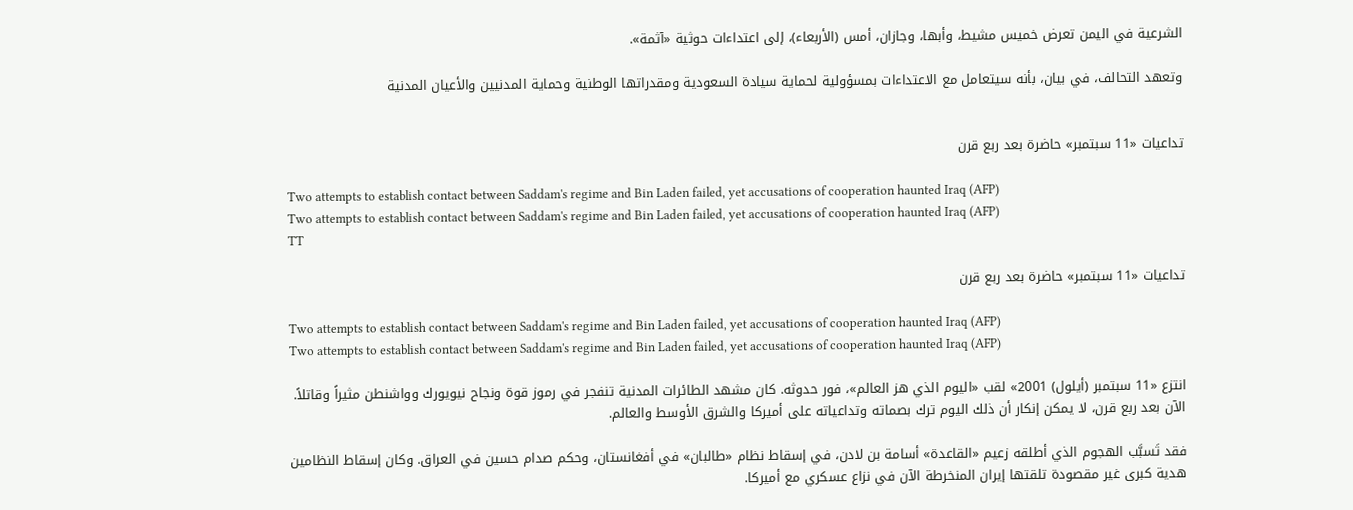الشرعية في اليمن تعرض خميس مشيط، وأبها، وجازان، أمس (الأربعاء)، إلى اعتداءات حوثية «آثمة».

وتعهد التحالف، في بيان، بأنه سيتعامل مع الاعتداءات بمسؤولية لحماية سيادة السعودية ومقدراتها الوطنية وحماية المدنيين والأعيان المدنية


تداعيات «11 سبتمبر» حاضرة بعد ربع قرن

Two attempts to establish contact between Saddam's regime and Bin Laden failed, yet accusations of cooperation haunted Iraq (AFP)
Two attempts to establish contact between Saddam's regime and Bin Laden failed, yet accusations of cooperation haunted Iraq (AFP)
TT

تداعيات «11 سبتمبر» حاضرة بعد ربع قرن

Two attempts to establish contact between Saddam's regime and Bin Laden failed, yet accusations of cooperation haunted Iraq (AFP)
Two attempts to establish contact between Saddam's regime and Bin Laden failed, yet accusations of cooperation haunted Iraq (AFP)

انتزع «11 سبتمبر (أيلول) 2001» لقب «اليوم الذي هز العالم»، فور حدوثه. كان مشهد الطائرات المدنية تنفجر في رموز قوة ونجاح نيويورك وواشنطن مثيراً وقاتلاً. الآن بعد ربع قرن، لا يمكن إنكار أن ذلك اليوم ترك بصماته وتداعياته على أميركا والشرق الأوسط والعالم.

فقد تَسبَّب الهجوم الذي أطلقه زعيم «القاعدة» أسامة بن لادن، في إسقاط نظام «طالبان» في أفغانستان، وحكم صدام حسين في العراق. وكان إسقاط النظامين هدية كبرى غير مقصودة تلقتها إيران المنخرطة الآن في نزاع عسكري مع أميركا.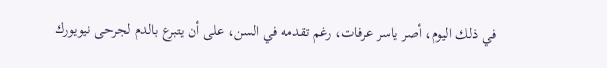في ذلك اليوم، أصر ياسر عرفات، رغم تقدمه في السن، على أن يتبرع بالدم لجرحى نيويورك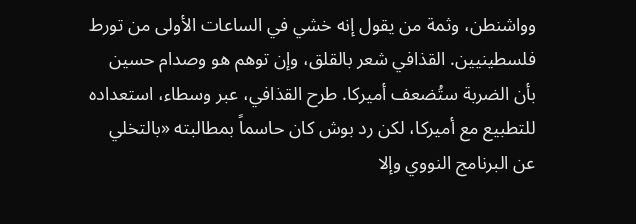وواشنطن، وثمة من يقول إنه خشي في الساعات الأولى من تورط فلسطينيين. القذافي شعر بالقلق، وإن توهم هو وصدام حسين بأن الضربة ستُضعف أميركا. طرح القذافي، عبر وسطاء، استعداده للتطبيع مع أميركا، لكن رد بوش كان حاسماً بمطالبته «بالتخلي عن البرنامج النووي وإلا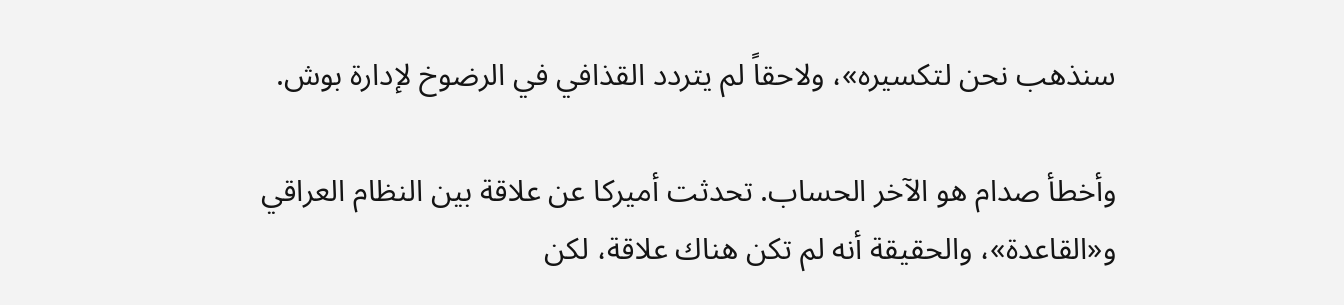سنذهب نحن لتكسيره»، ولاحقاً لم يتردد القذافي في الرضوخ لإدارة بوش.

وأخطأ صدام هو الآخر الحساب. تحدثت أميركا عن علاقة بين النظام العراقي و«القاعدة»، والحقيقة أنه لم تكن هناك علاقة، لكن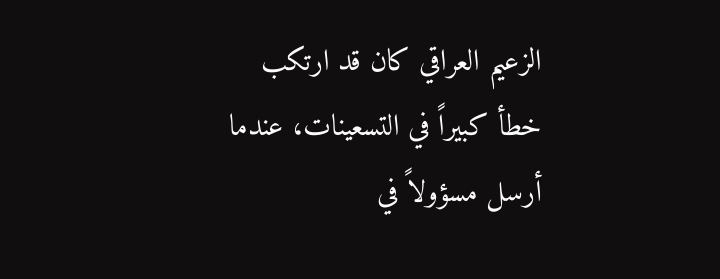الزعيم العراقي كان قد ارتكب خطأ كبيراً في التسعينات، عندما أرسل مسؤولاً في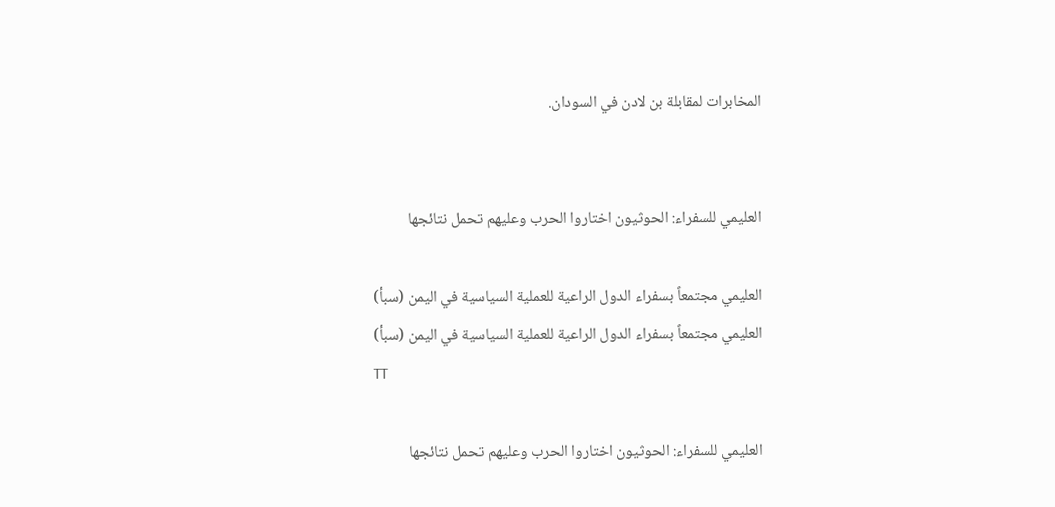المخابرات لمقابلة بن لادن في السودان.


العليمي للسفراء: الحوثيون اختاروا الحرب وعليهم تحمل نتائجها

العليمي مجتمعاً بسفراء الدول الراعية للعملية السياسية في اليمن (سبأ)
العليمي مجتمعاً بسفراء الدول الراعية للعملية السياسية في اليمن (سبأ)
TT

العليمي للسفراء: الحوثيون اختاروا الحرب وعليهم تحمل نتائجها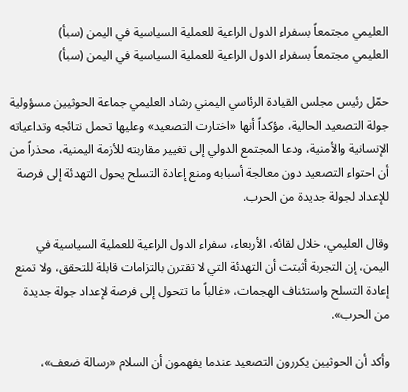العليمي مجتمعاً بسفراء الدول الراعية للعملية السياسية في اليمن (سبأ)
العليمي مجتمعاً بسفراء الدول الراعية للعملية السياسية في اليمن (سبأ)

حمّل رئيس مجلس القيادة الرئاسي اليمني رشاد العليمي جماعة الحوثيين مسؤولية جولة التصعيد الحالية، مؤكداً أنها «اختارت التصعيد» وعليها تحمل نتائجه وتداعياته الإنسانية والأمنية، ودعا المجتمع الدولي إلى تغيير مقاربته للأزمة اليمنية، محذراً من أن احتواء التصعيد دون معالجة أسبابه ومنع إعادة التسلح يحول التهدئة إلى فرصة للإعداد لجولة جديدة من الحرب.

وقال العليمي، خلال لقائه، الأربعاء، سفراء الدول الراعية للعملية السياسية في اليمن، إن التجربة أثبتت أن التهدئة التي لا تقترن بالتزامات قابلة للتحقق، ولا تمنع إعادة التسلح واستئناف الهجمات، «غالباً ما تتحول إلى فرصة لإعداد جولة جديدة من الحرب».

وأكد أن الحوثيين يكررون التصعيد عندما يفهمون أن السلام «رسالة ضعف»،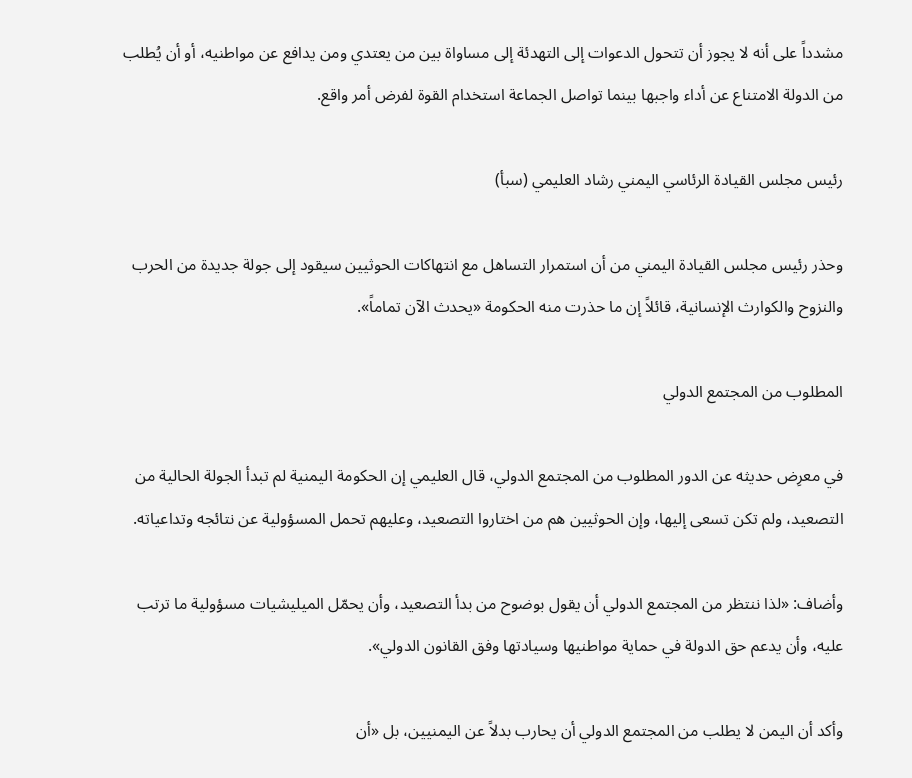مشدداً على أنه لا يجوز أن تتحول الدعوات إلى التهدئة إلى مساواة بين من يعتدي ومن يدافع عن مواطنيه، أو أن يُطلب من الدولة الامتناع عن أداء واجبها بينما تواصل الجماعة استخدام القوة لفرض أمر واقع.

رئيس مجلس القيادة الرئاسي اليمني رشاد العليمي (سبأ)

وحذر رئيس مجلس القيادة اليمني من أن استمرار التساهل مع انتهاكات الحوثيين سيقود إلى جولة جديدة من الحرب والنزوح والكوارث الإنسانية، قائلاً إن ما حذرت منه الحكومة «يحدث الآن تماماً».

المطلوب من المجتمع الدولي

في معرِض حديثه عن الدور المطلوب من المجتمع الدولي، قال العليمي إن الحكومة اليمنية لم تبدأ الجولة الحالية من التصعيد، ولم تكن تسعى إليها، وإن الحوثيين هم من اختاروا التصعيد، وعليهم تحمل المسؤولية عن نتائجه وتداعياته.

وأضاف: «لذا ننتظر من المجتمع الدولي أن يقول بوضوح من بدأ التصعيد، وأن يحمّل الميليشيات مسؤولية ما ترتب عليه، وأن يدعم حق الدولة في حماية مواطنيها وسيادتها وفق القانون الدولي».

وأكد أن اليمن لا يطلب من المجتمع الدولي أن يحارب بدلاً عن اليمنيين، بل «أن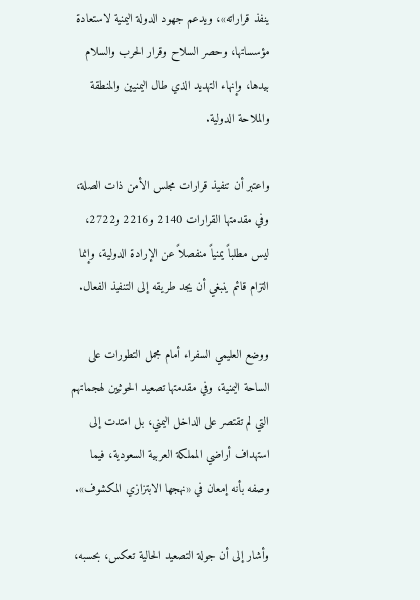ينفذ قراراته»، ويدعم جهود الدولة اليمنية لاستعادة مؤسساتها، وحصر السلاح وقرار الحرب والسلام بيدها، وإنهاء التهديد الذي طال اليمنيين والمنطقة والملاحة الدولية.

واعتبر أن تنفيذ قرارات مجلس الأمن ذات الصلة، وفي مقدمتها القرارات 2140 و2216 و2722، ليس مطلباً يمنياً منفصلاً عن الإرادة الدولية، وإنما التزام قائم ينبغي أن يجد طريقه إلى التنفيذ الفعال.

ووضع العليمي السفراء أمام مجمل التطورات على الساحة اليمنية، وفي مقدمتها تصعيد الحوثيين لهجماتهم التي لم تقتصر على الداخل اليمني، بل امتدت إلى استهداف أراضي المملكة العربية السعودية، فيما وصفه بأنه إمعان في «نهجها الابتزازي المكشوف».

وأشار إلى أن جولة التصعيد الحالية تعكس، بحسبه،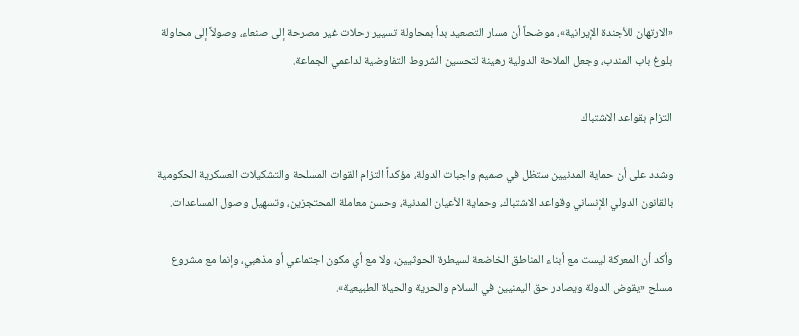«الارتهان للأجندة الإيرانية»، موضحاً أن مسار التصعيد بدأ بمحاولة تسيير رحلات غير مصرحة إلى صنعاء، وصولاً إلى محاولة بلوغ باب المندب، وجعل الملاحة الدولية رهينة لتحسين الشروط التفاوضية لداعمي الجماعة.

التزام بقواعد الاشتباك

وشدد على أن حماية المدنيين ستظل في صميم واجبات الدولة، مؤكداً التزام القوات المسلحة والتشكيلات العسكرية الحكومية بالقانون الدولي الإنساني وقواعد الاشتباك، وحماية الأعيان المدنية، وحسن معاملة المحتجزين، وتسهيل وصول المساعدات.

وأكد أن المعركة ليست مع أبناء المناطق الخاضعة لسيطرة الحوثيين، ولا مع أي مكون اجتماعي أو مذهبي، وإنما مع مشروع مسلح «يقوض الدولة ويصادر حق اليمنيين في السلام والحرية والحياة الطبيعية».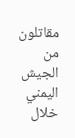مقاتلون من الجيش اليمني خلال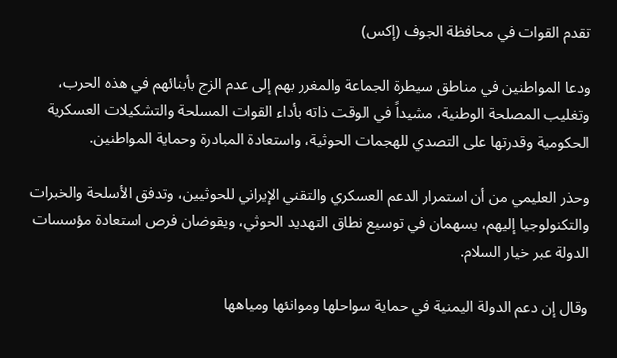تقدم القوات في محافظة الجوف (إكس)

ودعا المواطنين في مناطق سيطرة الجماعة والمغرر بهم إلى عدم الزج بأبنائهم في هذه الحرب، وتغليب المصلحة الوطنية، مشيداً في الوقت ذاته بأداء القوات المسلحة والتشكيلات العسكرية الحكومية وقدرتها على التصدي للهجمات الحوثية، واستعادة المبادرة وحماية المواطنين.

وحذر العليمي من أن استمرار الدعم العسكري والتقني الإيراني للحوثيين، وتدفق الأسلحة والخبرات والتكنولوجيا إليهم، يسهمان في توسيع نطاق التهديد الحوثي، ويقوضان فرص استعادة مؤسسات الدولة عبر خيار السلام.

وقال إن دعم الدولة اليمنية في حماية سواحلها وموانئها ومياهها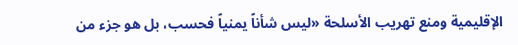الإقليمية ومنع تهريب الأسلحة «ليس شأناً يمنياً فحسب، بل هو جزء من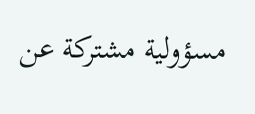مسؤولية مشتركة عن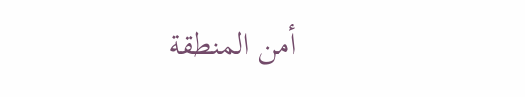أمن المنطقة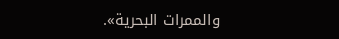والممرات البحرية».